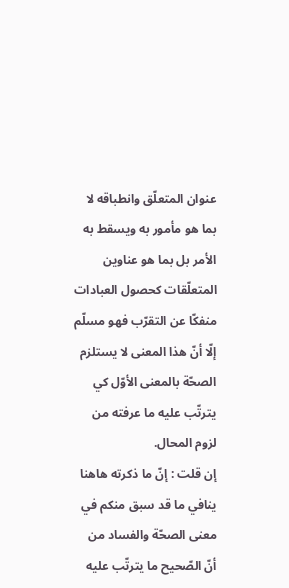عنوان المتعلّق وانطباقه لا بما هو مأمور به ويسقط به الأمر بل بما هو عناوين المتعلّقات كحصول العبادات منفكّا عن التقرّب فهو مسلّم إلّا أنّ هذا المعنى لا يستلزم الصحّة بالمعنى الأوّل كي يترتّب عليه ما عرفته من لزوم المحال.
إن قلت : إنّ ما ذكرته هاهنا ينافي ما قد سبق منكم في معنى الصحّة والفساد من أنّ الصّحيح ما يترتّب عليه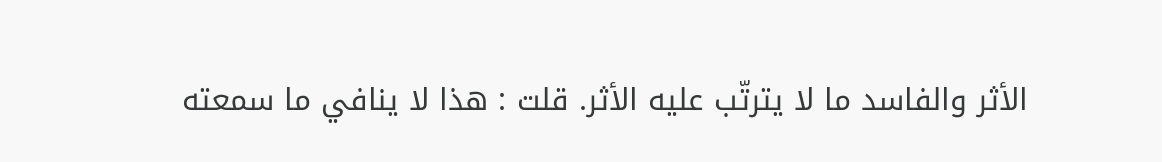الأثر والفاسد ما لا يترتّب عليه الأثر. قلت : هذا لا ينافي ما سمعته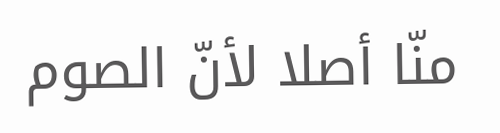منّا أصلا لأنّ الصوم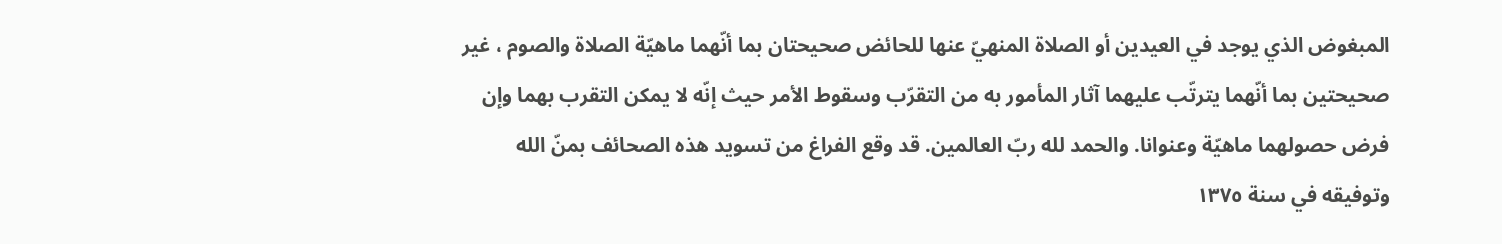المبغوض الذي يوجد في العيدين أو الصلاة المنهيّ عنها للحائض صحيحتان بما أنّهما ماهيّة الصلاة والصوم ، غير صحيحتين بما أنّهما يترتّب عليهما آثار المأمور به من التقرّب وسقوط الأمر حيث إنّه لا يمكن التقرب بهما وإن فرض حصولهما ماهيّة وعنوانا. والحمد لله ربّ العالمين. قد وقع الفراغ من تسويد هذه الصحائف بمنّ الله وتوفيقه في سنة ١٣٧٥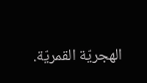الهجريّة القمريّة.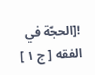![الحجّة في الفقه [ ج ١ ]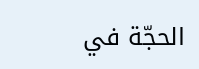الحجّة في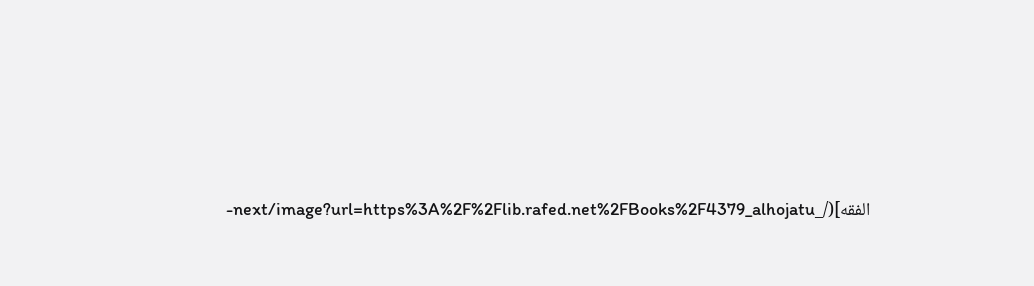الفقه](/_next/image?url=https%3A%2F%2Flib.rafed.net%2FBooks%2F4379_alhojatu-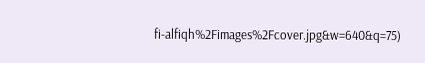fi-alfiqh%2Fimages%2Fcover.jpg&w=640&q=75)